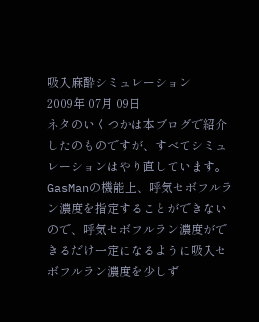吸入麻酔シミュレーション
2009年 07月 09日
ネタのいくつかは本ブログで紹介したのものですが、すべてシミュレーションはやり直しています。GasManの機能上、呼気セボフルラン濃度を指定することができないので、呼気セボフルラン濃度ができるだけ一定になるように吸入セボフルラン濃度を少しず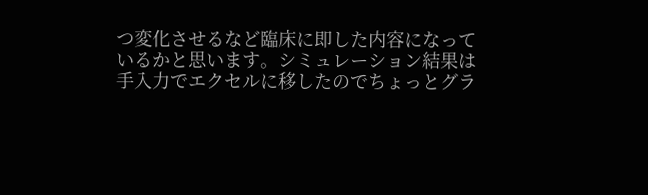つ変化させるなど臨床に即した内容になっているかと思います。シミュレーション結果は手入力でエクセルに移したのでちょっとグラ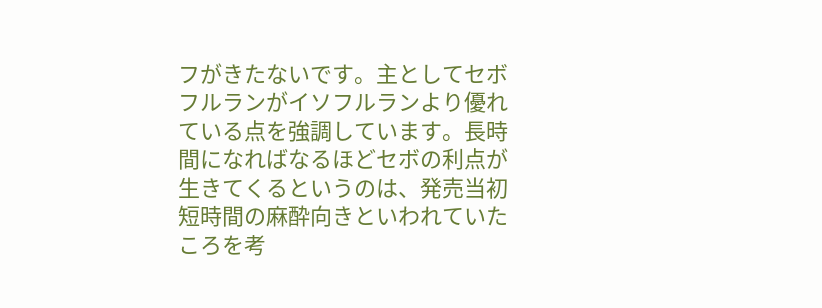フがきたないです。主としてセボフルランがイソフルランより優れている点を強調しています。長時間になればなるほどセボの利点が生きてくるというのは、発売当初短時間の麻酔向きといわれていたころを考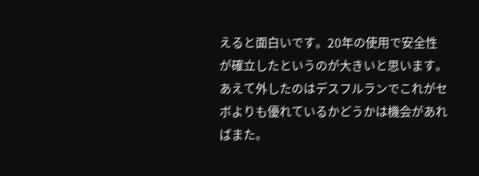えると面白いです。20年の使用で安全性が確立したというのが大きいと思います。あえて外したのはデスフルランでこれがセボよりも優れているかどうかは機会があればまた。